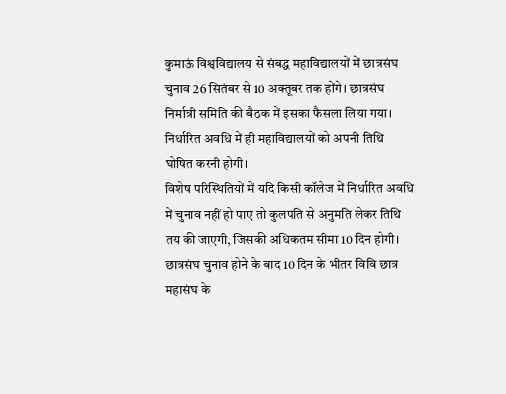कुमाऊं विश्वविद्यालय से संबद्ध महाविद्यालयों में छात्रसंघ चुनाव 26 सितंबर से 10 अक्तूबर तक होंगे। छात्रसंघ निर्मात्री समिति की बैठक में इसका फैसला लिया गया। निर्धारित अवधि में ही महाविद्यालयों को अपनी तिथि घोषित करनी होगी।
विशेष परिस्थितियों में यदि किसी कॉलेज में निर्धारित अवधि में चुनाव नहीं हो पाए तो कुलपति से अनुमति लेकर तिथि तय की जाएगी, जिसकी अधिकतम सीमा 10 दिन होगी। छात्रसंघ चुनाव होने के बाद 10 दिन के भीतर विवि छात्र महासंघ के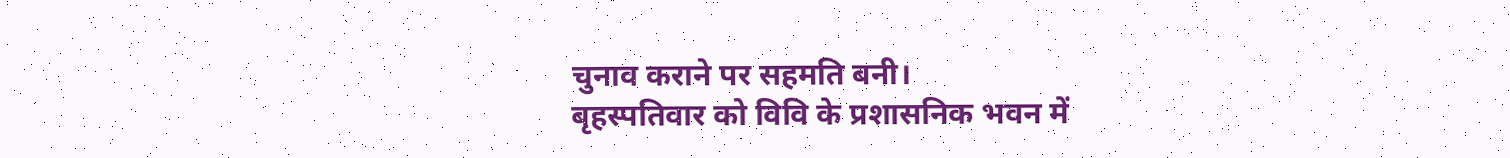चुनाव कराने पर सहमति बनी।
बृहस्पतिवार को विवि के प्रशासनिक भवन में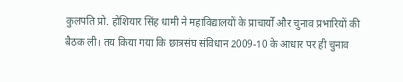कुलपति प्रो. होशियार सिंह धामी ने महाविद्यालयों के प्राचार्यों और चुनाव प्रभारियों की बैठक ली। तय किया गया कि छात्रसंघ संविधान 2009-10 के आधार पर ही चुनाव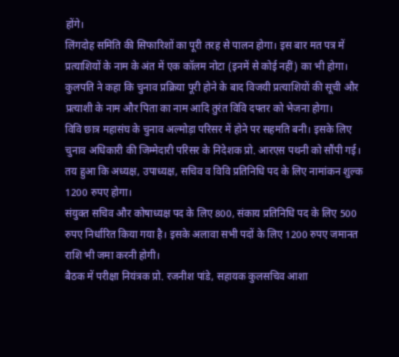होंगे।
लिंगदोह समिति की सिफारिशों का पूरी तरह से पालन होगा। इस बार मत पत्र में प्रत्याशियों के नाम के अंत में एक कॉलम नोटा (इनमें से कोई नहीं) का भी होगा। कुलपति ने कहा कि चुनाव प्रक्रिया पूरी होने के बाद विजयी प्रत्याशियों की सूची और प्रत्याशी के नाम और पिता का नाम आदि तुरंत विवि दफ्तर को भेजना होगा।
विवि छात्र महासंघ के चुनाव अल्मोड़ा परिसर में होने पर सहमति बनी। इसके लिए चुनाव अधिकारी की जिम्मेदारी परिसर के निदेशक प्रो. आरएस पथनी को सौंपी गई।
तय हुआ कि अध्यक्ष, उपाध्यक्ष, सचिव व विवि प्रतिनिधि पद के लिए नामांकन शुल्क 1200 रुपए होगा।
संयुक्त सचिव और कोषाध्यक्ष पद के लिए 800, संकाय प्रतिनिधि पद के लिए 500 रुपए निर्धारित किया गया है। इसके अलावा सभी पदों के लिए 1200 रुपए जमानत राशि भी जमा करनी होगी।
बैठक में परीक्षा नियंत्रक प्रो. रजनीश पांडे, सहायक कुलसचिव आशा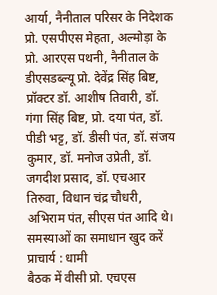आर्या, नैनीताल परिसर के निदेशक प्रो. एसपीएस मेहता, अल्मोड़ा के प्रो. आरएस पथनी, नैनीताल के डीएसडब्ल्यू प्रो. देवेंद्र सिंह बिष्ट, प्रॉक्टर डॉ. आशीष तिवारी, डॉ. गंगा सिंह बिष्ट, प्रो. दया पंत, डॉ. पीडी भट्ट, डॉ. डीसी पंत, डॉ. संजय कुमार, डॉ. मनोज उप्रेती, डॉ. जगदीश प्रसाद, डॉ. एचआर तिरुवा, विधान चंद्र चौधरी, अभिराम पंत, सीएस पंत आदि थे।
समस्याओं का समाधान खुद करें प्राचार्य : धामी
बैठक में वीसी प्रो. एचएस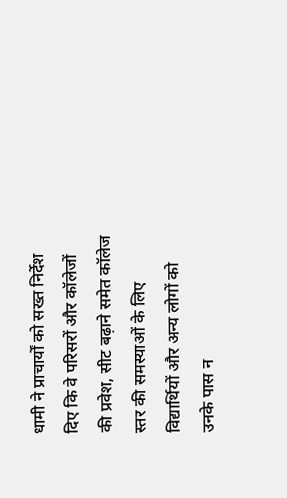धामी ने प्राचार्यों को सख्त निर्देश दिए कि वे परिसरों और कॉलेजों की प्रवेश, सीट बढ़ाने समेत कॉलेज स्तर की समस्याओं के लिए विद्यार्थियों और अन्य लोगों को उनके पास न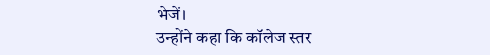भेजें।
उन्होंने कहा कि कॉलेज स्तर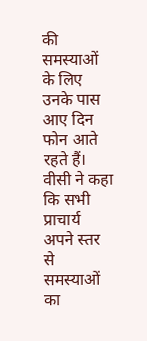की समस्याओं के लिए उनके पास आए दिन फोन आते रहते हैं। वीसी ने कहा कि सभी प्राचार्य अपने स्तर से समस्याओं का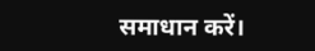समाधान करें।